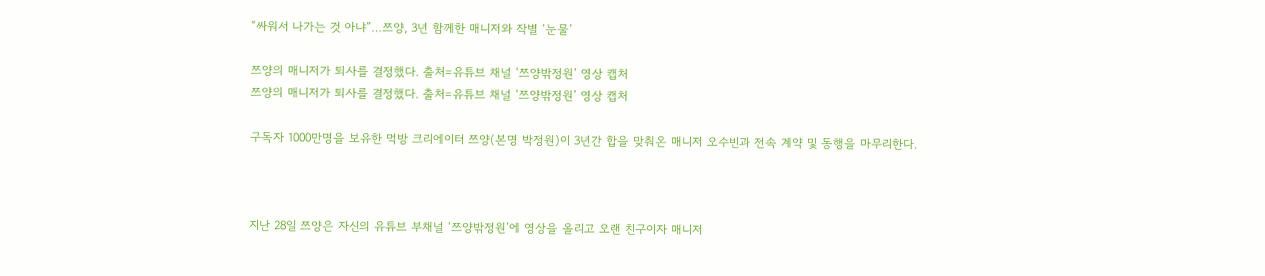“싸워서 나가는 것 아냐”…쯔양, 3년 함께한 매니저와 작별 ‘눈물’

쯔양의 매니저가 퇴사를 결정했다. 출처=유튜브 채널 ‘쯔양밖정원’ 영상 캡처
쯔양의 매니저가 퇴사를 결정했다. 출처=유튜브 채널 ‘쯔양밖정원’ 영상 캡처

구독자 1000만명을 보유한 먹방 크리에이터 쯔양(본명 박정원)이 3년간 합을 맞춰온 매니저 오수빈과 전속 계약 및 동행을 마무리한다.



지난 28일 쯔양은 자신의 유튜브 부채널 ‘쯔양밖정원’에 영상을 올리고 오랜 친구이자 매니저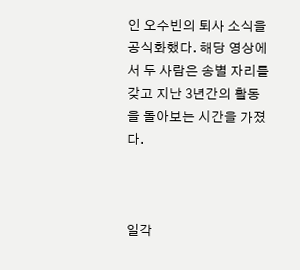인 오수빈의 퇴사 소식을 공식화했다. 해당 영상에서 두 사람은 송별 자리를 갖고 지난 3년간의 활동을 돌아보는 시간을 가졌다.



일각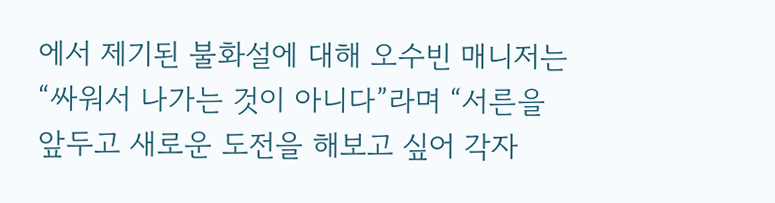에서 제기된 불화설에 대해 오수빈 매니저는 “싸워서 나가는 것이 아니다”라며 “서른을 앞두고 새로운 도전을 해보고 싶어 각자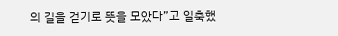의 길을 걷기로 뜻을 모았다”고 일축했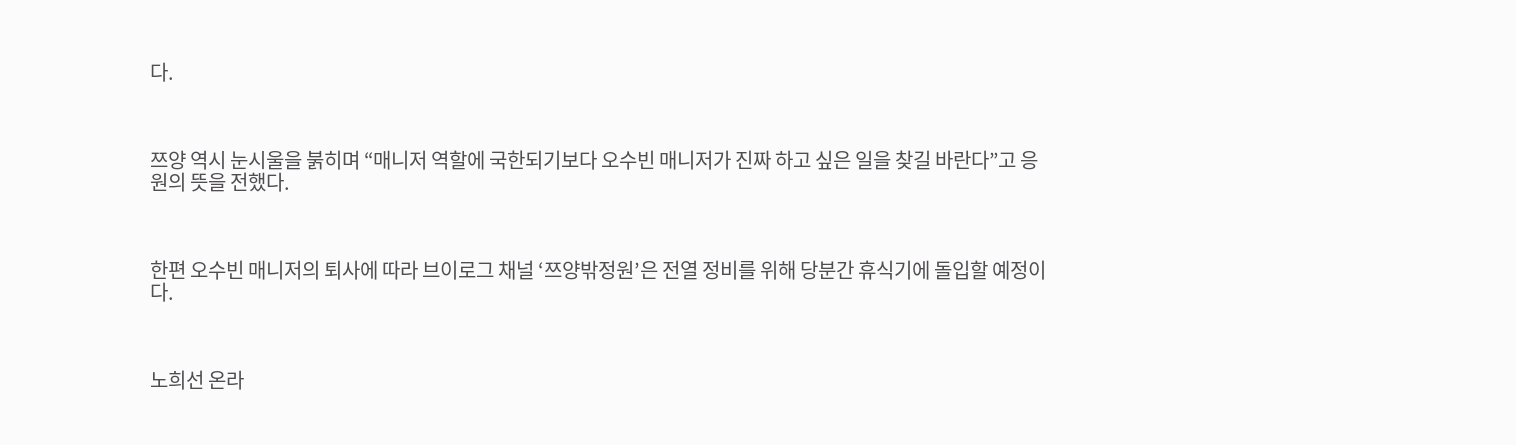다.



쯔양 역시 눈시울을 붉히며 “매니저 역할에 국한되기보다 오수빈 매니저가 진짜 하고 싶은 일을 찾길 바란다”고 응원의 뜻을 전했다.



한편 오수빈 매니저의 퇴사에 따라 브이로그 채널 ‘쯔양밖정원’은 전열 정비를 위해 당분간 휴식기에 돌입할 예정이다.



노희선 온라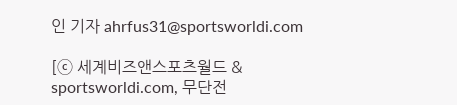인 기자 ahrfus31@sportsworldi.com

[ⓒ 세계비즈앤스포츠월드 & sportsworldi.com, 무단전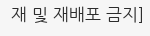재 및 재배포 금지]